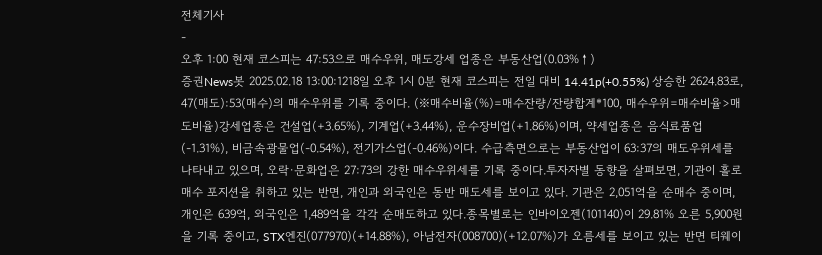전체기사
-
오후 1:00 현재 코스피는 47:53으로 매수우위, 매도강세 업종은 부동산업(0.03%↑)
증권News봇 2025.02.18 13:00:1218일 오후 1시 0분 현재 코스피는 전일 대비 14.41p(+0.55%) 상승한 2624.83로, 47(매도):53(매수)의 매수우위를 기록 중이다. (※매수비율(%)=매수잔량/잔량합계*100, 매수우위=매수비율>매도비율)강세업종은 건설업(+3.65%), 기계업(+3.44%), 운수장비업(+1.86%)이며, 약세업종은 음식료품업(-1.31%), 비금속광물업(-0.54%), 전기가스업(-0.46%)이다. 수급측면으로는 부동산업이 63:37의 매도우위세를 나타내고 있으며, 오락·문화업은 27:73의 강한 매수우위세를 기록 중이다.투자자별 동향을 살펴보면, 기관이 홀로 매수 포지션을 취하고 있는 반면, 개인과 외국인은 동반 매도세를 보이고 있다. 기관은 2,051억을 순매수 중이며, 개인은 639억, 외국인은 1,489억을 각각 순매도하고 있다.종목별로는 인바이오젠(101140)이 29.81% 오른 5,900원을 기록 중이고, STX엔진(077970)(+14.88%), 아남전자(008700)(+12.07%)가 오름세를 보이고 있는 반면 티웨이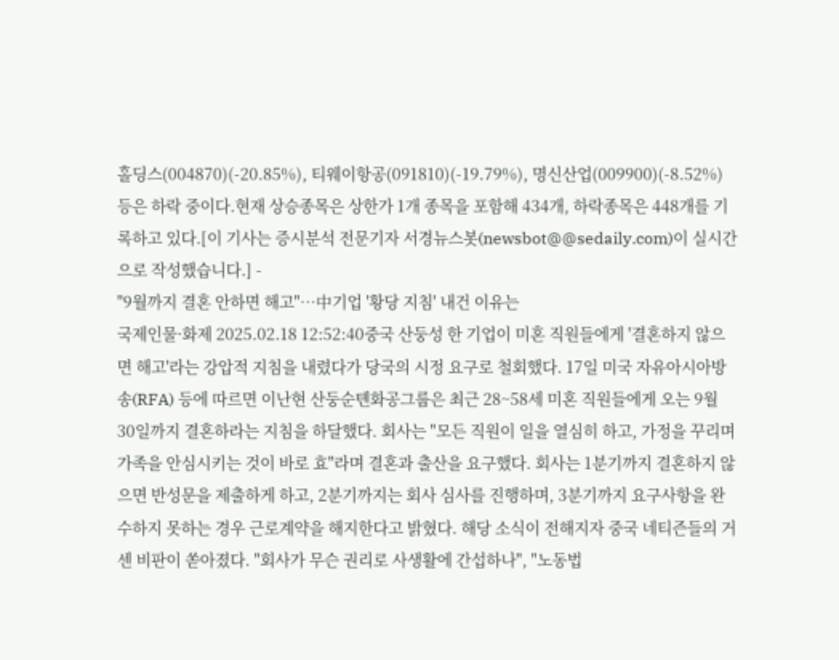홀딩스(004870)(-20.85%), 티웨이항공(091810)(-19.79%), 명신산업(009900)(-8.52%) 등은 하락 중이다.현재 상승종목은 상한가 1개 종목을 포함해 434개, 하락종목은 448개를 기록하고 있다.[이 기사는 증시분석 전문기자 서경뉴스봇(newsbot@@sedaily.com)이 실시간으로 작성했습니다.] -
"9월까지 결혼 안하면 해고"…中기업 '황당 지침' 내건 이유는
국제인물·화제 2025.02.18 12:52:40중국 산둥성 한 기업이 미혼 직원들에게 '결혼하지 않으면 해고'라는 강압적 지침을 내렸다가 당국의 시정 요구로 철회했다. 17일 미국 자유아시아방송(RFA) 등에 따르면 이난현 산둥순톈화공그룹은 최근 28~58세 미혼 직원들에게 오는 9월 30일까지 결혼하라는 지침을 하달했다. 회사는 "모든 직원이 일을 열심히 하고, 가정을 꾸리며 가족을 안심시키는 것이 바로 효"라며 결혼과 출산을 요구했다. 회사는 1분기까지 결혼하지 않으면 반성문을 제출하게 하고, 2분기까지는 회사 심사를 진행하며, 3분기까지 요구사항을 완수하지 못하는 경우 근로계약을 해지한다고 밝혔다. 해당 소식이 전해지자 중국 네티즌들의 거센 비판이 쏟아졌다. "회사가 무슨 권리로 사생활에 간섭하나", "노동법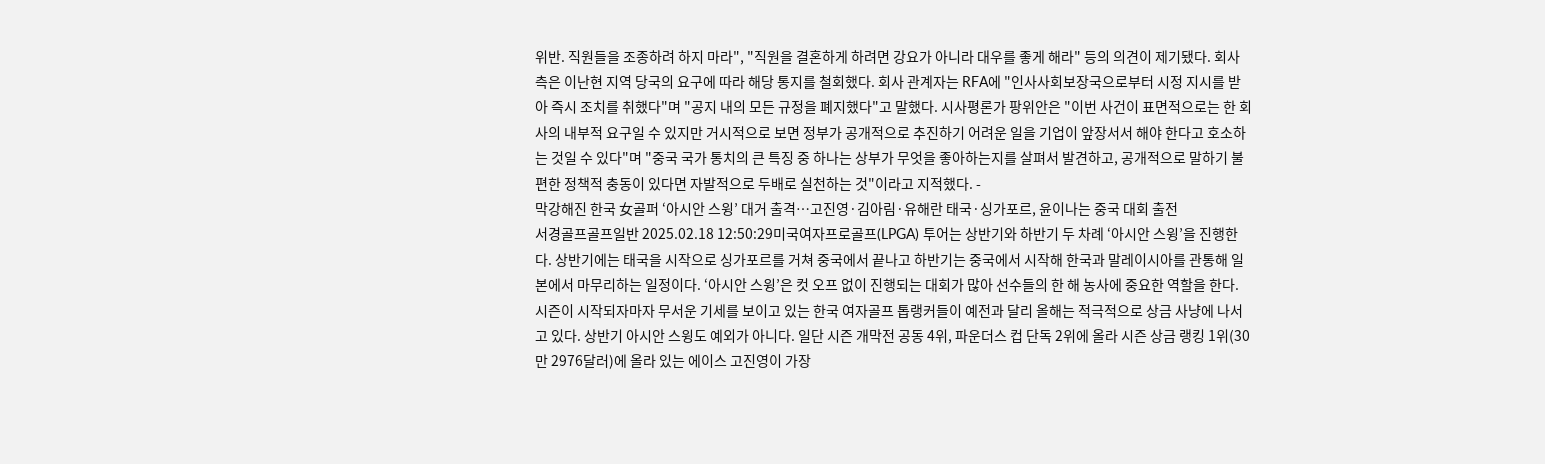위반. 직원들을 조종하려 하지 마라", "직원을 결혼하게 하려면 강요가 아니라 대우를 좋게 해라" 등의 의견이 제기됐다. 회사 측은 이난현 지역 당국의 요구에 따라 해당 통지를 철회했다. 회사 관계자는 RFA에 "인사사회보장국으로부터 시정 지시를 받아 즉시 조치를 취했다"며 "공지 내의 모든 규정을 폐지했다"고 말했다. 시사평론가 팡위안은 "이번 사건이 표면적으로는 한 회사의 내부적 요구일 수 있지만 거시적으로 보면 정부가 공개적으로 추진하기 어려운 일을 기업이 앞장서서 해야 한다고 호소하는 것일 수 있다"며 "중국 국가 통치의 큰 특징 중 하나는 상부가 무엇을 좋아하는지를 살펴서 발견하고, 공개적으로 말하기 불편한 정책적 충동이 있다면 자발적으로 두배로 실천하는 것"이라고 지적했다. -
막강해진 한국 女골퍼 ‘아시안 스윙’ 대거 출격…고진영·김아림·유해란 태국·싱가포르, 윤이나는 중국 대회 출전
서경골프골프일반 2025.02.18 12:50:29미국여자프로골프(LPGA) 투어는 상반기와 하반기 두 차례 ‘아시안 스윙’을 진행한다. 상반기에는 태국을 시작으로 싱가포르를 거쳐 중국에서 끝나고 하반기는 중국에서 시작해 한국과 말레이시아를 관통해 일본에서 마무리하는 일정이다. ‘아시안 스윙’은 컷 오프 없이 진행되는 대회가 많아 선수들의 한 해 농사에 중요한 역할을 한다. 시즌이 시작되자마자 무서운 기세를 보이고 있는 한국 여자골프 톱랭커들이 예전과 달리 올해는 적극적으로 상금 사냥에 나서고 있다. 상반기 아시안 스윙도 예외가 아니다. 일단 시즌 개막전 공동 4위, 파운더스 컵 단독 2위에 올라 시즌 상금 랭킹 1위(30만 2976달러)에 올라 있는 에이스 고진영이 가장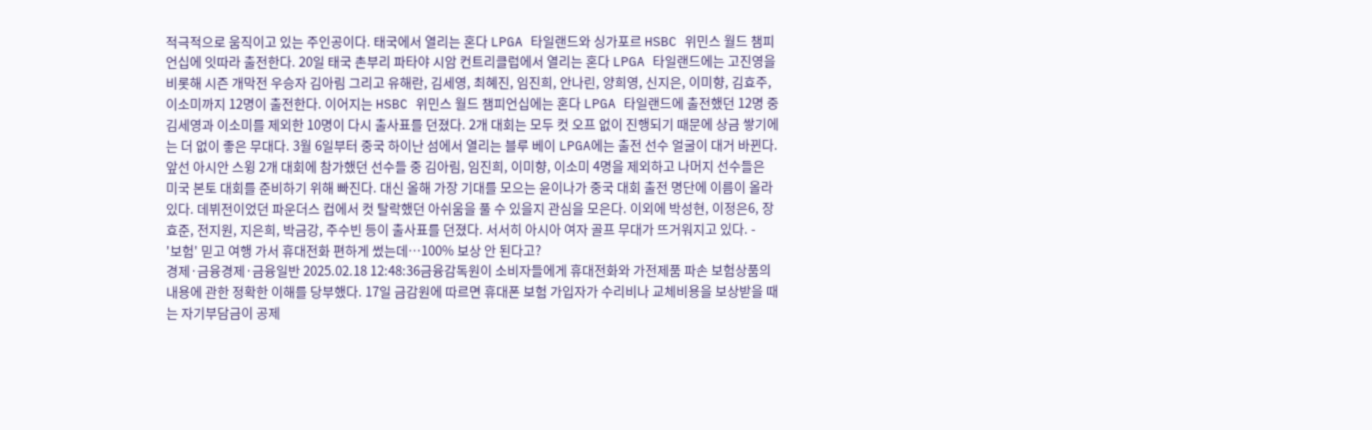적극적으로 움직이고 있는 주인공이다. 태국에서 열리는 혼다 LPGA 타일랜드와 싱가포르 HSBC 위민스 월드 챔피언십에 잇따라 출전한다. 20일 태국 촌부리 파타야 시암 컨트리클럽에서 열리는 혼다 LPGA 타일랜드에는 고진영을 비롯해 시즌 개막전 우승자 김아림 그리고 유해란, 김세영, 최혜진, 임진희, 안나린, 양희영, 신지은, 이미향, 김효주, 이소미까지 12명이 출전한다. 이어지는 HSBC 위민스 월드 챔피언십에는 혼다 LPGA 타일랜드에 출전했던 12명 중 김세영과 이소미를 제외한 10명이 다시 출사표를 던졌다. 2개 대회는 모두 컷 오프 없이 진행되기 때문에 상금 쌓기에는 더 없이 좋은 무대다. 3월 6일부터 중국 하이난 섬에서 열리는 블루 베이 LPGA에는 출전 선수 얼굴이 대거 바뀐다. 앞선 아시안 스윙 2개 대회에 참가했던 선수들 중 김아림, 임진희, 이미향, 이소미 4명을 제외하고 나머지 선수들은 미국 본토 대회를 준비하기 위해 빠진다. 대신 올해 가장 기대를 모으는 윤이나가 중국 대회 출전 명단에 이름이 올라 있다. 데뷔전이었던 파운더스 컵에서 컷 탈락했던 아쉬움을 풀 수 있을지 관심을 모은다. 이외에 박성현, 이정은6, 장효준, 전지원, 지은희, 박금강, 주수빈 등이 출사표를 던졌다. 서서히 아시아 여자 골프 무대가 뜨거워지고 있다. -
'보험' 믿고 여행 가서 휴대전화 편하게 썼는데…100% 보상 안 된다고?
경제·금융경제·금융일반 2025.02.18 12:48:36금융감독원이 소비자들에게 휴대전화와 가전제품 파손 보험상품의 내용에 관한 정확한 이해를 당부했다. 17일 금감원에 따르면 휴대폰 보험 가입자가 수리비나 교체비용을 보상받을 때는 자기부담금이 공제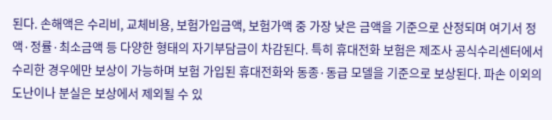된다. 손해액은 수리비, 교체비용, 보험가입금액, 보험가액 중 가장 낮은 금액을 기준으로 산정되며 여기서 정액·정률·최소금액 등 다양한 형태의 자기부담금이 차감된다. 특히 휴대전화 보험은 제조사 공식수리센터에서 수리한 경우에만 보상이 가능하며 보험 가입된 휴대전화와 동종·동급 모델을 기준으로 보상된다. 파손 이외의 도난이나 분실은 보상에서 제외될 수 있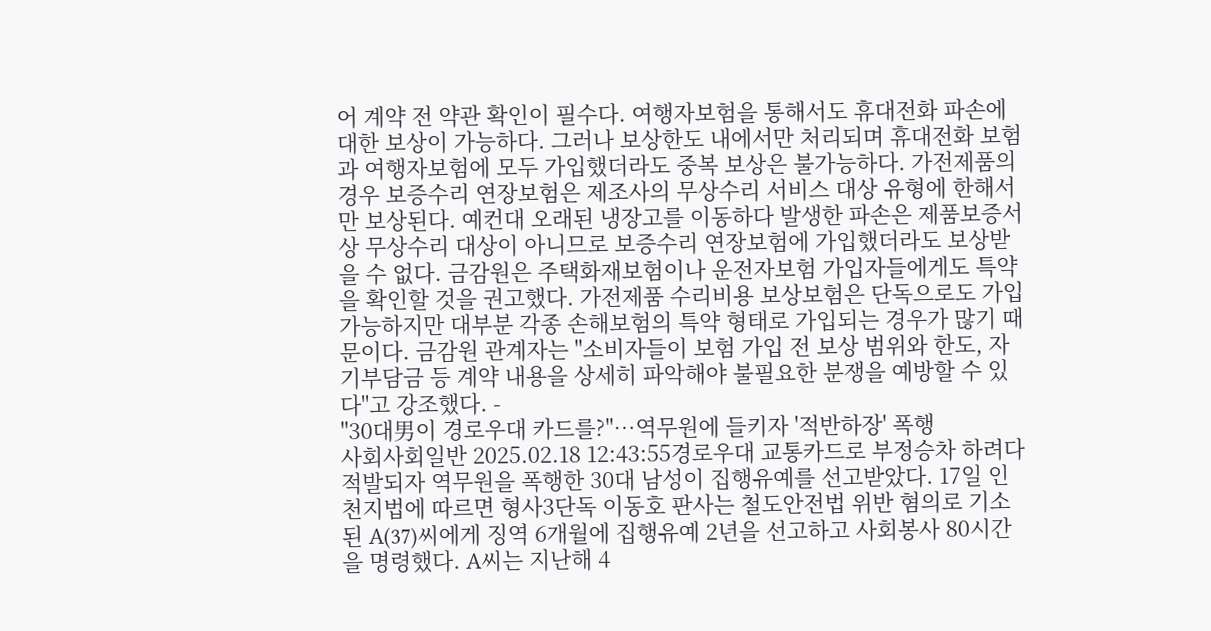어 계약 전 약관 확인이 필수다. 여행자보험을 통해서도 휴대전화 파손에 대한 보상이 가능하다. 그러나 보상한도 내에서만 처리되며 휴대전화 보험과 여행자보험에 모두 가입했더라도 중복 보상은 불가능하다. 가전제품의 경우 보증수리 연장보험은 제조사의 무상수리 서비스 대상 유형에 한해서만 보상된다. 예컨대 오래된 냉장고를 이동하다 발생한 파손은 제품보증서상 무상수리 대상이 아니므로 보증수리 연장보험에 가입했더라도 보상받을 수 없다. 금감원은 주택화재보험이나 운전자보험 가입자들에게도 특약을 확인할 것을 권고했다. 가전제품 수리비용 보상보험은 단독으로도 가입 가능하지만 대부분 각종 손해보험의 특약 형태로 가입되는 경우가 많기 때문이다. 금감원 관계자는 "소비자들이 보험 가입 전 보상 범위와 한도, 자기부담금 등 계약 내용을 상세히 파악해야 불필요한 분쟁을 예방할 수 있다"고 강조했다. -
"30대男이 경로우대 카드를?"…역무원에 들키자 '적반하장' 폭행
사회사회일반 2025.02.18 12:43:55경로우대 교통카드로 부정승차 하려다 적발되자 역무원을 폭행한 30대 남성이 집행유예를 선고받았다. 17일 인천지법에 따르면 형사3단독 이동호 판사는 철도안전법 위반 혐의로 기소된 A(37)씨에게 징역 6개월에 집행유예 2년을 선고하고 사회봉사 80시간을 명령했다. A씨는 지난해 4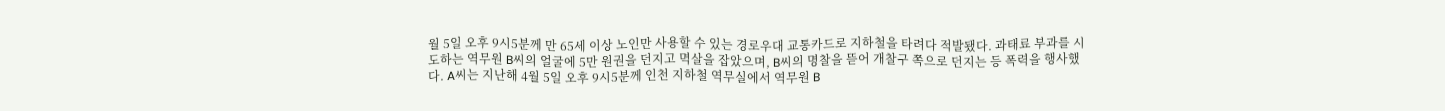월 5일 오후 9시5분께 만 65세 이상 노인만 사용할 수 있는 경로우대 교통카드로 지하철을 타려다 적발됐다. 과태료 부과를 시도하는 역무원 B씨의 얼굴에 5만 원권을 던지고 멱살을 잡았으며, B씨의 명찰을 뜯어 개찰구 쪽으로 던지는 등 폭력을 행사했다. A씨는 지난해 4월 5일 오후 9시5분께 인천 지하철 역무실에서 역무원 B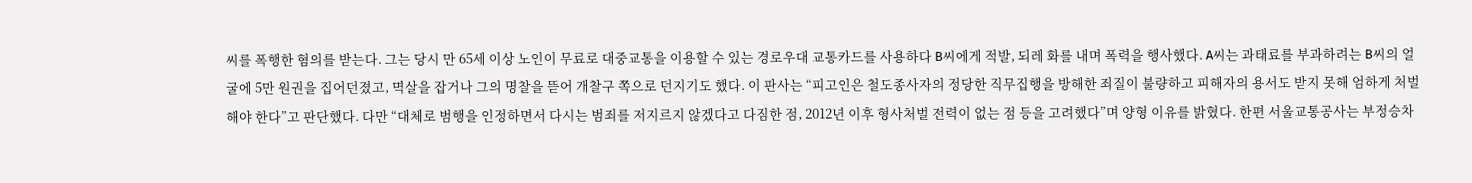씨를 폭행한 혐의를 받는다. 그는 당시 만 65세 이상 노인이 무료로 대중교통을 이용할 수 있는 경로우대 교통카드를 사용하다 B씨에게 적발, 되레 화를 내며 폭력을 행사했다. A씨는 과태료를 부과하려는 B씨의 얼굴에 5만 원권을 집어던졌고, 멱살을 잡거나 그의 명찰을 뜯어 개찰구 쪽으로 던지기도 했다. 이 판사는 “피고인은 철도종사자의 정당한 직무집행을 방해한 죄질이 불량하고 피해자의 용서도 받지 못해 엄하게 처벌해야 한다”고 판단했다. 다만 “대체로 범행을 인정하면서 다시는 범죄를 저지르지 않겠다고 다짐한 점, 2012년 이후 형사처벌 전력이 없는 점 등을 고려했다”며 양형 이유를 밝혔다. 한편 서울교통공사는 부정승차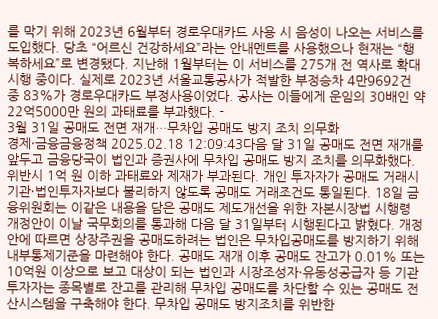를 막기 위해 2023년 6월부터 경로우대카드 사용 시 음성이 나오는 서비스를 도입했다. 당초 “어르신 건강하세요”라는 안내멘트를 사용했으나 현재는 “행복하세요”로 변경됐다. 지난해 1월부터는 이 서비스를 275개 전 역사로 확대 시행 중이다. 실제로 2023년 서울교통공사가 적발한 부정승차 4만9692건 중 83%가 경로우대카드 부정사용이었다. 공사는 이들에게 운임의 30배인 약 22억5000만 원의 과태료를 부과했다. -
3월 31일 공매도 전면 재개…무차입 공매도 방지 조치 의무화
경제·금융금융정책 2025.02.18 12:09:43다음 달 31일 공매도 전면 재개를 앞두고 금융당국이 법인과 증권사에 무차입 공매도 방지 조치를 의무화했다. 위반시 1억 원 이하 과태료와 제재가 부과된다. 개인 투자자가 공매도 거래시 기관·법인투자자보다 불리하지 않도록 공매도 거래조건도 통일된다. 18일 금융위원회는 이같은 내용을 담은 공매도 제도개선을 위한 자본시장법 시행령 개정안이 이날 국무회의를 통과해 다음 달 31일부터 시행된다고 밝혔다. 개정안에 따르면 상장주권을 공매도하려는 법인은 무차입공매도를 방지하기 위해 내부통제기준을 마련해야 한다. 공매도 재개 이후 공매도 잔고가 0.01% 또는 10억원 이상으로 보고 대상이 되는 법인과 시장조성자·유동성공급자 등 기관투자자는 종목별로 잔고를 관리해 무차입 공매도를 차단할 수 있는 공매도 전산시스템을 구축해야 한다. 무차입 공매도 방지조치를 위반한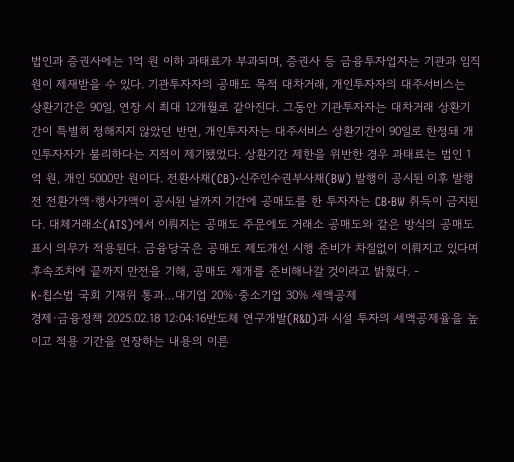법인과 증권사에는 1억 원 이하 과태료가 부과되며, 증권사 등 금융투자업자는 기관과 임직원이 제재받을 수 있다. 기관투자자의 공매도 목적 대차거래, 개인투자자의 대주서비스는 상환기간은 90일, 연장 시 최대 12개월로 같아진다. 그동안 기관투자자는 대차거래 상환기간이 특별히 정해지지 않았던 반면, 개인투자자는 대주서비스 상환기간이 90일로 한정돼 개인투자자가 불리하다는 지적이 제기됐었다. 상환기간 제한을 위반한 경우 과태료는 법인 1억 원, 개인 5000만 원이다. 전환사채(CB)·신주인수권부사채(BW) 발행이 공시된 이후 발행 전 전환가액·행사가액이 공시된 날까지 기간에 공매도를 한 투자자는 CB·BW 취득이 금지된다. 대체거래소(ATS)에서 이뤄지는 공매도 주문에도 거래소 공매도와 같은 방식의 공매도 표시 의무가 적용된다. 금융당국은 공매도 제도개선 시행 준비가 차질없이 이뤄지고 있다며 후속조치에 끝까지 만전을 기해, 공매도 재개를 준비해나갈 것이라고 밝혔다. -
K-칩스법 국회 기재위 통과…대기업 20%·중소기업 30% 세액공제
경제·금융정책 2025.02.18 12:04:16반도체 연구개발(R&D)과 시설 투자의 세액공제율을 높이고 적용 기간을 연장하는 내용의 이른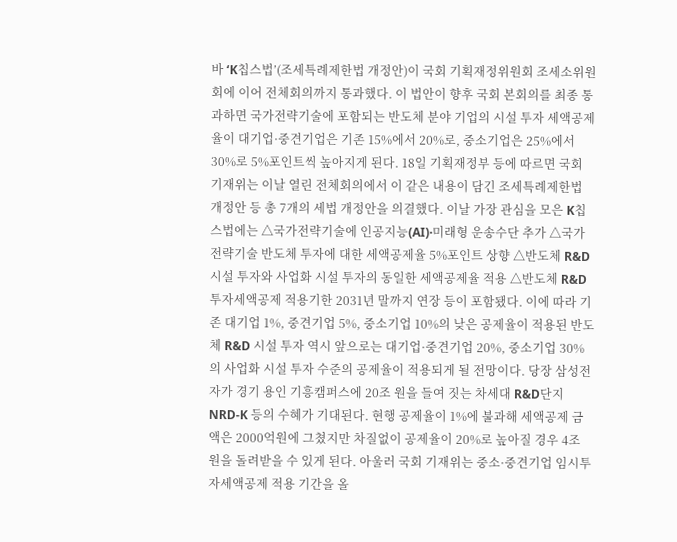바 ‘K칩스법’(조세특례제한법 개정안)이 국회 기획재정위원회 조세소위원회에 이어 전체회의까지 통과했다. 이 법안이 향후 국회 본회의를 최종 통과하면 국가전략기술에 포함되는 반도체 분야 기업의 시설 투자 세액공제율이 대기업·중견기업은 기존 15%에서 20%로, 중소기업은 25%에서 30%로 5%포인트씩 높아지게 된다. 18일 기획재정부 등에 따르면 국회 기재위는 이날 열린 전체회의에서 이 같은 내용이 담긴 조세특례제한법 개정안 등 총 7개의 세법 개정안을 의결했다. 이날 가장 관심을 모은 K칩스법에는 △국가전략기술에 인공지능(AI)·미래형 운송수단 추가 △국가전략기술 반도체 투자에 대한 세액공제율 5%포인트 상향 △반도체 R&D 시설 투자와 사업화 시설 투자의 동일한 세액공제율 적용 △반도체 R&D 투자세액공제 적용기한 2031년 말까지 연장 등이 포함됐다. 이에 따라 기존 대기업 1%, 중견기업 5%, 중소기업 10%의 낮은 공제율이 적용된 반도체 R&D 시설 투자 역시 앞으로는 대기업·중견기업 20%, 중소기업 30%의 사업화 시설 투자 수준의 공제율이 적용되게 될 전망이다. 당장 삼성전자가 경기 용인 기흥캠퍼스에 20조 원을 들여 짓는 차세대 R&D단지 NRD-K 등의 수혜가 기대된다. 현행 공제율이 1%에 불과해 세액공제 금액은 2000억원에 그쳤지만 차질없이 공제율이 20%로 높아질 경우 4조 원을 돌려받을 수 있게 된다. 아울러 국회 기재위는 중소·중견기업 임시투자세액공제 적용 기간을 올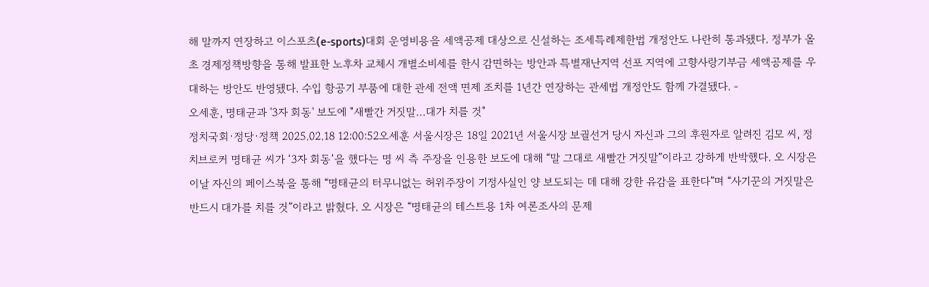해 말까지 연장하고 이스포츠(e-sports)대회 운영비용을 세액공제 대상으로 신설하는 조세특례제한법 개정안도 나란히 통과됐다. 정부가 올초 경제정책방향을 통해 발표한 노후차 교체시 개별소비세를 한시 감면하는 방안과 특별재난지역 선포 지역에 고향사랑기부금 세액공제를 우대하는 방안도 반영됐다. 수입 항공기 부품에 대한 관세 전액 면제 조치를 1년간 연장하는 관세법 개정안도 함께 가결됐다. -
오세훈, 명태균과 '3자 회동' 보도에 "새빨간 거짓말…대가 치를 것"
정치국회·정당·정책 2025.02.18 12:00:52오세훈 서울시장은 18일 2021년 서울시장 보궐선거 당시 자신과 그의 후원자로 알려진 김모 씨, 정치브로커 명태균 씨가 ‘3자 회동’을 했다는 명 씨 측 주장을 인용한 보도에 대해 “말 그대로 새빨간 거짓말”이라고 강하게 반박했다. 오 시장은 이날 자신의 페이스북을 통해 “명태균의 터무니없는 허위주장이 기정사실인 양 보도되는 데 대해 강한 유감을 표한다”며 “사기꾼의 거짓말은 반드시 대가를 치를 것”이라고 밝혔다. 오 시장은 “명태균의 테스트용 1차 여론조사의 문제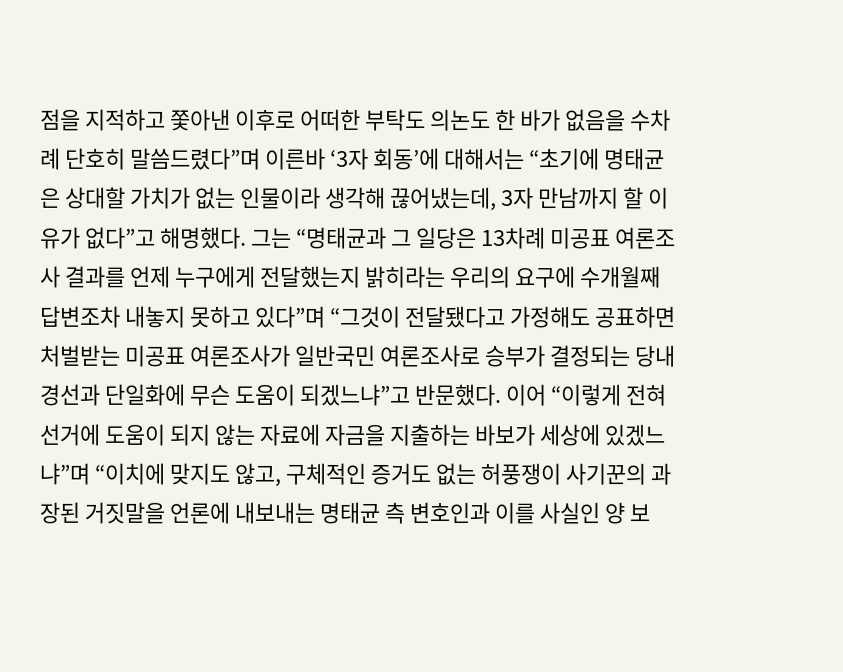점을 지적하고 쫓아낸 이후로 어떠한 부탁도 의논도 한 바가 없음을 수차례 단호히 말씀드렸다”며 이른바 ‘3자 회동’에 대해서는 “초기에 명태균은 상대할 가치가 없는 인물이라 생각해 끊어냈는데, 3자 만남까지 할 이유가 없다”고 해명했다. 그는 “명태균과 그 일당은 13차례 미공표 여론조사 결과를 언제 누구에게 전달했는지 밝히라는 우리의 요구에 수개월째 답변조차 내놓지 못하고 있다”며 “그것이 전달됐다고 가정해도 공표하면 처벌받는 미공표 여론조사가 일반국민 여론조사로 승부가 결정되는 당내 경선과 단일화에 무슨 도움이 되겠느냐”고 반문했다. 이어 “이렇게 전혀 선거에 도움이 되지 않는 자료에 자금을 지출하는 바보가 세상에 있겠느냐”며 “이치에 맞지도 않고, 구체적인 증거도 없는 허풍쟁이 사기꾼의 과장된 거짓말을 언론에 내보내는 명태균 측 변호인과 이를 사실인 양 보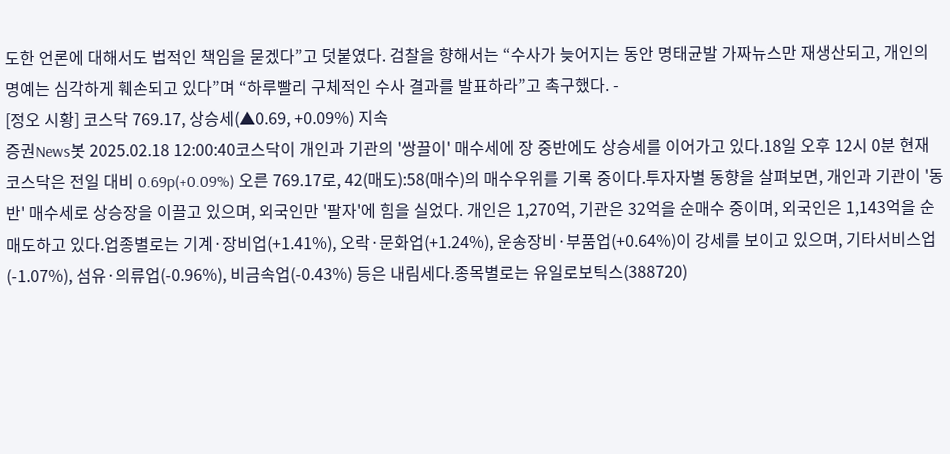도한 언론에 대해서도 법적인 책임을 묻겠다”고 덧붙였다. 검찰을 향해서는 “수사가 늦어지는 동안 명태균발 가짜뉴스만 재생산되고, 개인의 명예는 심각하게 훼손되고 있다”며 “하루빨리 구체적인 수사 결과를 발표하라”고 촉구했다. -
[정오 시황] 코스닥 769.17, 상승세(▲0.69, +0.09%) 지속
증권News봇 2025.02.18 12:00:40코스닥이 개인과 기관의 '쌍끌이' 매수세에 장 중반에도 상승세를 이어가고 있다.18일 오후 12시 0분 현재 코스닥은 전일 대비 0.69p(+0.09%) 오른 769.17로, 42(매도):58(매수)의 매수우위를 기록 중이다.투자자별 동향을 살펴보면, 개인과 기관이 '동반' 매수세로 상승장을 이끌고 있으며, 외국인만 '팔자'에 힘을 실었다. 개인은 1,270억, 기관은 32억을 순매수 중이며, 외국인은 1,143억을 순매도하고 있다.업종별로는 기계·장비업(+1.41%), 오락·문화업(+1.24%), 운송장비·부품업(+0.64%)이 강세를 보이고 있으며, 기타서비스업(-1.07%), 섬유·의류업(-0.96%), 비금속업(-0.43%) 등은 내림세다.종목별로는 유일로보틱스(388720)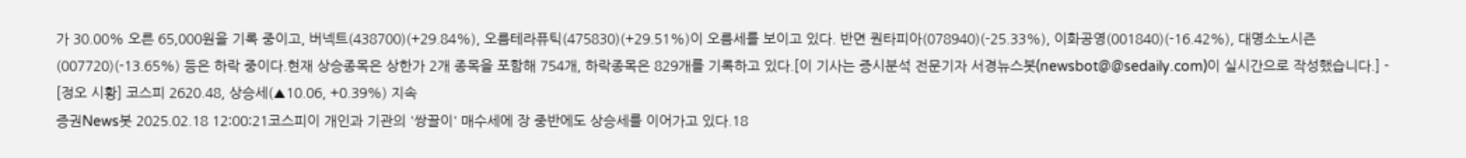가 30.00% 오른 65,000원을 기록 중이고, 버넥트(438700)(+29.84%), 오름테라퓨틱(475830)(+29.51%)이 오름세를 보이고 있다. 반면 퀀타피아(078940)(-25.33%), 이화공영(001840)(-16.42%), 대명소노시즌(007720)(-13.65%) 등은 하락 중이다.현재 상승종목은 상한가 2개 종목을 포함해 754개, 하락종목은 829개를 기록하고 있다.[이 기사는 증시분석 전문기자 서경뉴스봇(newsbot@@sedaily.com)이 실시간으로 작성했습니다.] -
[정오 시황] 코스피 2620.48, 상승세(▲10.06, +0.39%) 지속
증권News봇 2025.02.18 12:00:21코스피이 개인과 기관의 '쌍끌이' 매수세에 장 중반에도 상승세를 이어가고 있다.18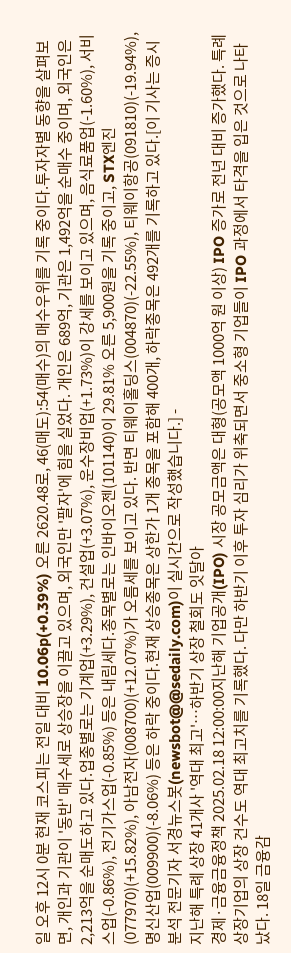일 오후 12시 0분 현재 코스피는 전일 대비 10.06p(+0.39%) 오른 2620.48로, 46(매도):54(매수)의 매수우위를 기록 중이다.투자자별 동향을 살펴보면, 개인과 기관이 '동반' 매수세로 상승장을 이끌고 있으며, 외국인만 '팔자'에 힘을 실었다. 개인은 689억, 기관은 1,492억을 순매수 중이며, 외국인은 2,213억을 순매도하고 있다.업종별로는 기계업(+3.29%), 건설업(+3.07%), 운수장비업(+1.73%)이 강세를 보이고 있으며, 음식료품업(-1.60%), 서비스업(-0.86%), 전기가스업(-0.85%) 등은 내림세다.종목별로는 인바이오젠(101140)이 29.81% 오른 5,900원을 기록 중이고, STX엔진(077970)(+15.82%), 아남전자(008700)(+12.07%)가 오름세를 보이고 있다. 반면 티웨이홀딩스(004870)(-22.55%), 티웨이항공(091810)(-19.94%), 명신산업(009900)(-8.06%) 등은 하락 중이다.현재 상승종목은 상한가 1개 종목을 포함해 400개, 하락종목은 492개를 기록하고 있다.[이 기사는 증시분석 전문기자 서경뉴스봇(newsbot@@sedaily.com)이 실시간으로 작성했습니다.] -
지난해 특례 상장 41개사 '역대 최고'…하반기 상장 철회도 잇달아
경제·금융금융정책 2025.02.18 12:00:00지난해 기업공개(IPO) 시장 공모금액은 대형(공모액 1000억 원 이상) IPO 증가로 전년 대비 증가했다. 특례상장기업의 상장 건수도 역대 최고치를 기록했다. 다만 하반기 이후 투자 심리가 위축되면서 중소형 기업들이 IPO 과정에서 타격을 입은 것으로 나타났다. 18일 금융감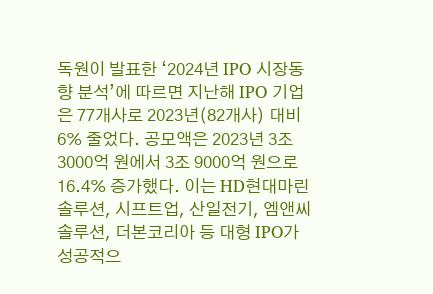독원이 발표한 ‘2024년 IPO 시장동향 분석’에 따르면 지난해 IPO 기업은 77개사로 2023년(82개사) 대비 6% 줄었다. 공모액은 2023년 3조 3000억 원에서 3조 9000억 원으로 16.4% 증가했다. 이는 HD현대마린솔루션, 시프트업, 산일전기, 엠앤씨솔루션, 더본코리아 등 대형 IPO가 성공적으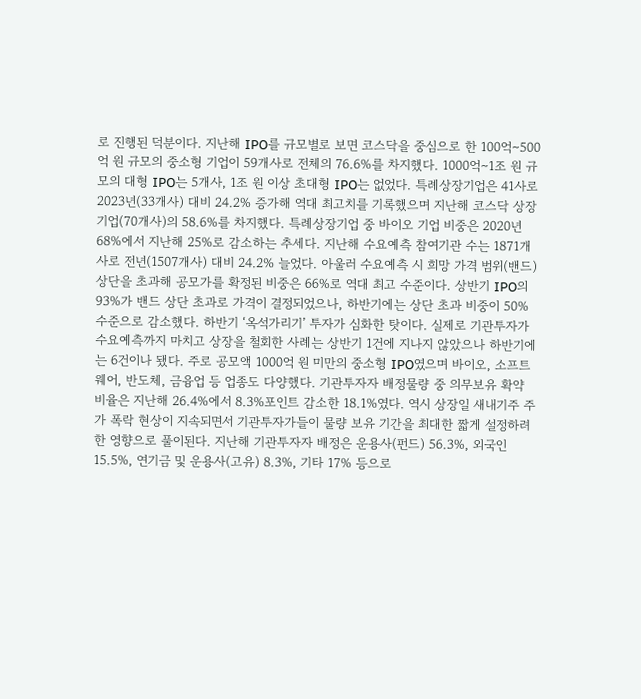로 진행된 덕분이다. 지난해 IPO를 규모별로 보면 코스닥을 중심으로 한 100억∼500억 원 규모의 중소형 기업이 59개사로 전체의 76.6%를 차지했다. 1000억∼1조 원 규모의 대형 IPO는 5개사, 1조 원 이상 초대형 IPO는 없었다. 특례상장기업은 41사로 2023년(33개사) 대비 24.2% 증가해 역대 최고치를 기록했으며 지난해 코스닥 상장기업(70개사)의 58.6%를 차지했다. 특례상장기업 중 바이오 기업 비중은 2020년 68%에서 지난해 25%로 감소하는 추세다. 지난해 수요예측 참여기관 수는 1871개사로 전년(1507개사) 대비 24.2% 늘었다. 아울러 수요예측 시 희망 가격 범위(밴드) 상단을 초과해 공모가를 확정된 비중은 66%로 역대 최고 수준이다. 상반기 IPO의 93%가 밴드 상단 초과로 가격이 결정되었으나, 하반기에는 상단 초과 비중이 50% 수준으로 감소했다. 하반기 ‘옥석가리기’ 투자가 심화한 탓이다. 실제로 기관투자가 수요예측까지 마치고 상장을 철회한 사례는 상반기 1건에 지나지 않았으나 하반기에는 6건이나 됐다. 주로 공모액 1000억 원 미만의 중소형 IPO였으며 바이오, 소프트웨어, 반도체, 금융업 등 업종도 다양했다. 기관투자자 배정물량 중 의무보유 확약 비율은 지난해 26.4%에서 8.3%포인트 감소한 18.1%였다. 역시 상장일 새내기주 주가 폭락 현상이 지속되면서 기관투자가들이 물량 보유 기간을 최대한 짧게 설정하려 한 영향으로 풀이된다. 지난해 기관투자자 배정은 운용사(펀드) 56.3%, 외국인 15.5%, 연기금 및 운용사(고유) 8.3%, 기타 17% 등으로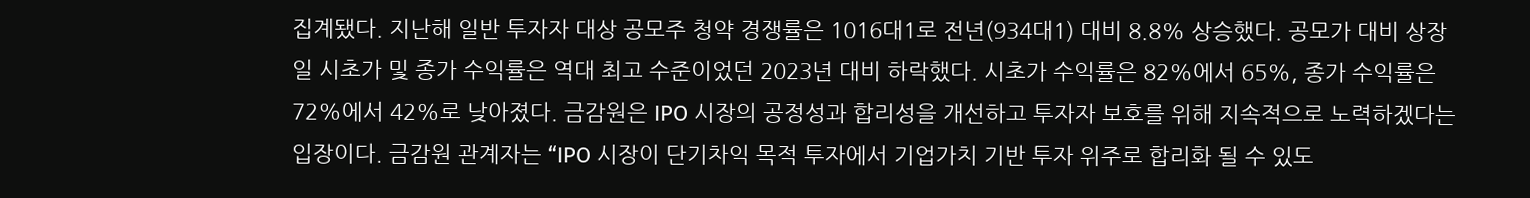집계됐다. 지난해 일반 투자자 대상 공모주 청약 경쟁률은 1016대1로 전년(934대1) 대비 8.8% 상승했다. 공모가 대비 상장일 시초가 및 종가 수익률은 역대 최고 수준이었던 2023년 대비 하락했다. 시초가 수익률은 82%에서 65%, 종가 수익률은 72%에서 42%로 낮아졌다. 금감원은 IPO 시장의 공정성과 합리성을 개선하고 투자자 보호를 위해 지속적으로 노력하겠다는 입장이다. 금감원 관계자는 “IPO 시장이 단기차익 목적 투자에서 기업가치 기반 투자 위주로 합리화 될 수 있도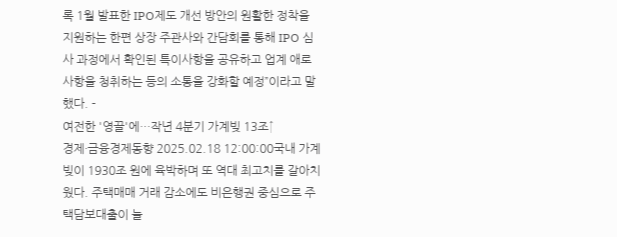록 1월 발표한 IPO제도 개선 방안의 원활한 정착을 지원하는 한편 상장 주관사와 간담회를 통해 IPO 심사 과정에서 확인된 특이사항을 공유하고 업계 애로사항을 청취하는 등의 소통을 강화할 예정”이라고 말했다. -
여전한 '영끌'에…작년 4분기 가계빚 13조↑
경제·금융경제동향 2025.02.18 12:00:00국내 가계 빚이 1930조 원에 육박하며 또 역대 최고치를 갈아치웠다. 주택매매 거래 감소에도 비은행권 중심으로 주택담보대출이 늘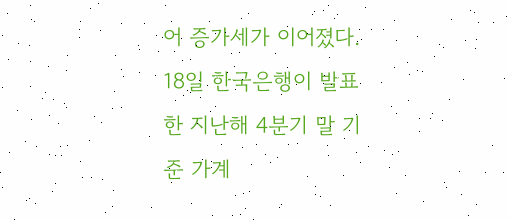어 증가세가 이어졌다. 18일 한국은행이 발표한 지난해 4분기 말 기준 가계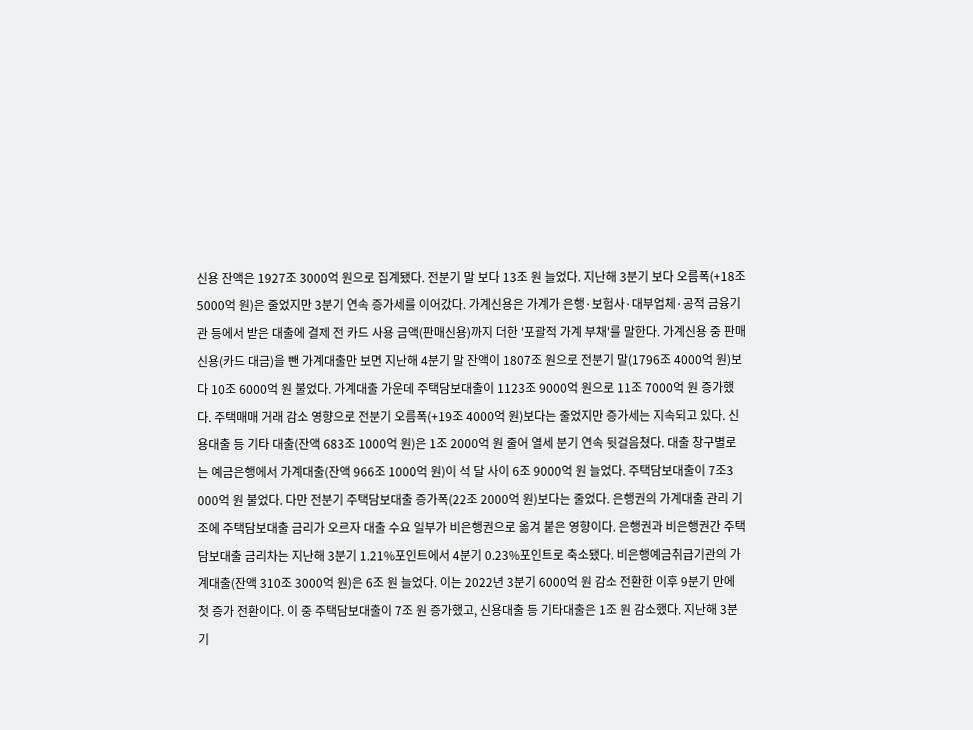신용 잔액은 1927조 3000억 원으로 집계됐다. 전분기 말 보다 13조 원 늘었다. 지난해 3분기 보다 오름폭(+18조 5000억 원)은 줄었지만 3분기 연속 증가세를 이어갔다. 가계신용은 가계가 은행·보험사·대부업체·공적 금융기관 등에서 받은 대출에 결제 전 카드 사용 금액(판매신용)까지 더한 '포괄적 가계 부채'를 말한다. 가계신용 중 판매신용(카드 대금)을 뺀 가계대출만 보면 지난해 4분기 말 잔액이 1807조 원으로 전분기 말(1796조 4000억 원)보다 10조 6000억 원 불었다. 가계대출 가운데 주택담보대출이 1123조 9000억 원으로 11조 7000억 원 증가했다. 주택매매 거래 감소 영향으로 전분기 오름폭(+19조 4000억 원)보다는 줄었지만 증가세는 지속되고 있다. 신용대출 등 기타 대출(잔액 683조 1000억 원)은 1조 2000억 원 줄어 열세 분기 연속 뒷걸음쳤다. 대출 창구별로는 예금은행에서 가계대출(잔액 966조 1000억 원)이 석 달 사이 6조 9000억 원 늘었다. 주택담보대출이 7조3 000억 원 불었다. 다만 전분기 주택담보대출 증가폭(22조 2000억 원)보다는 줄었다. 은행권의 가계대출 관리 기조에 주택담보대출 금리가 오르자 대출 수요 일부가 비은행권으로 옮겨 붙은 영향이다. 은행권과 비은행권간 주택담보대출 금리차는 지난해 3분기 1.21%포인트에서 4분기 0.23%포인트로 축소됐다. 비은행예금취급기관의 가계대출(잔액 310조 3000억 원)은 6조 원 늘었다. 이는 2022년 3분기 6000억 원 감소 전환한 이후 9분기 만에 첫 증가 전환이다. 이 중 주택담보대출이 7조 원 증가했고, 신용대출 등 기타대출은 1조 원 감소했다. 지난해 3분기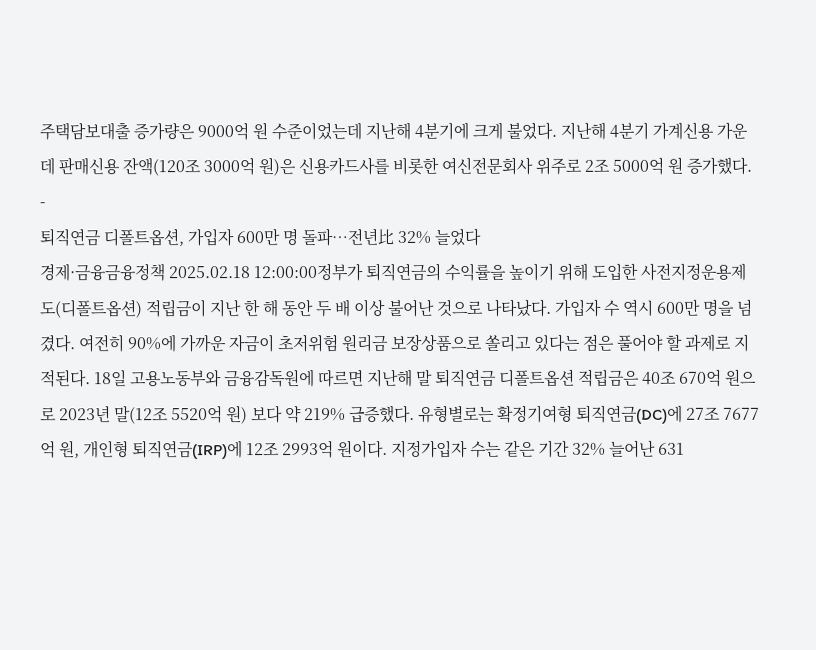주택담보대출 증가량은 9000억 원 수준이었는데 지난해 4분기에 크게 불었다. 지난해 4분기 가계신용 가운데 판매신용 잔액(120조 3000억 원)은 신용카드사를 비롯한 여신전문회사 위주로 2조 5000억 원 증가했다. -
퇴직연금 디폴트옵션, 가입자 600만 명 돌파…전년比 32% 늘었다
경제·금융금융정책 2025.02.18 12:00:00정부가 퇴직연금의 수익률을 높이기 위해 도입한 사전지정운용제도(디폴트옵션) 적립금이 지난 한 해 동안 두 배 이상 불어난 것으로 나타났다. 가입자 수 역시 600만 명을 넘겼다. 여전히 90%에 가까운 자금이 초저위험 원리금 보장상품으로 쏠리고 있다는 점은 풀어야 할 과제로 지적된다. 18일 고용노동부와 금융감독원에 따르면 지난해 말 퇴직연금 디폴트옵션 적립금은 40조 670억 원으로 2023년 말(12조 5520억 원) 보다 약 219% 급증했다. 유형별로는 확정기여형 퇴직연금(DC)에 27조 7677억 원, 개인형 퇴직연금(IRP)에 12조 2993억 원이다. 지정가입자 수는 같은 기간 32% 늘어난 631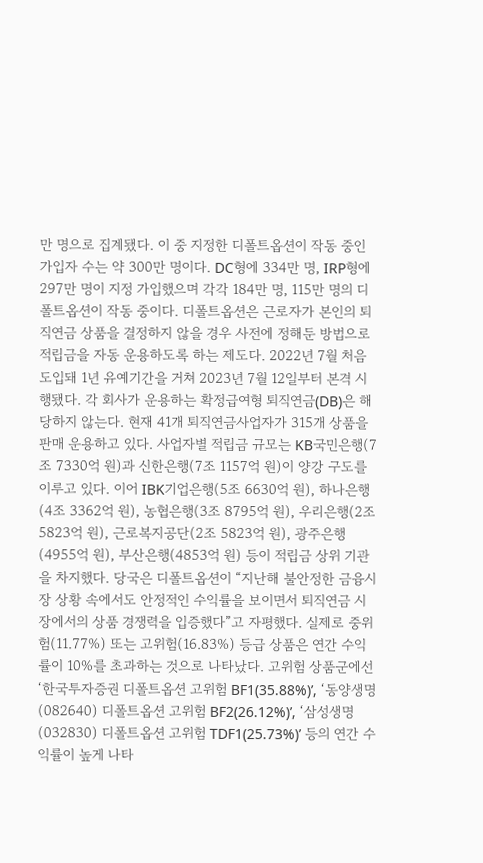만 명으로 집계됐다. 이 중 지정한 디폴트옵션이 작동 중인 가입자 수는 약 300만 명이다. DC형에 334만 명, IRP형에 297만 명이 지정 가입했으며 각각 184만 명, 115만 명의 디폴트옵션이 작동 중이다. 디폴트옵션은 근로자가 본인의 퇴직연금 상품을 결정하지 않을 경우 사전에 정해둔 방법으로 적립금을 자동 운용하도록 하는 제도다. 2022년 7월 처음 도입돼 1년 유예기간을 거쳐 2023년 7월 12일부터 본격 시행됐다. 각 회사가 운용하는 확정급여형 퇴직연금(DB)은 해당하지 않는다. 현재 41개 퇴직연금사업자가 315개 상품을 판매 운용하고 있다. 사업자별 적립금 규모는 KB국민은행(7조 7330억 원)과 신한은행(7조 1157억 원)이 양강 구도를 이루고 있다. 이어 IBK기업은행(5조 6630억 원), 하나은행(4조 3362억 원), 농협은행(3조 8795억 원), 우리은행(2조 5823억 원), 근로복지공단(2조 5823억 원), 광주은행(4955억 원), 부산은행(4853억 원) 등이 적립금 상위 기관을 차지했다. 당국은 디폴트옵션이 “지난해 불안정한 금융시장 상황 속에서도 안정적인 수익률을 보이면서 퇴직연금 시장에서의 상품 경쟁력을 입증했다”고 자평했다. 실제로 중위험(11.77%) 또는 고위험(16.83%) 등급 상품은 연간 수익률이 10%를 초과하는 것으로 나타났다. 고위험 상품군에선 ‘한국투자증권 디폴트옵션 고위험 BF1(35.88%)’, ‘동양생명(082640) 디폴트옵션 고위험 BF2(26.12%)’, ‘삼성생명(032830) 디폴트옵션 고위험 TDF1(25.73%)’ 등의 연간 수익률이 높게 나타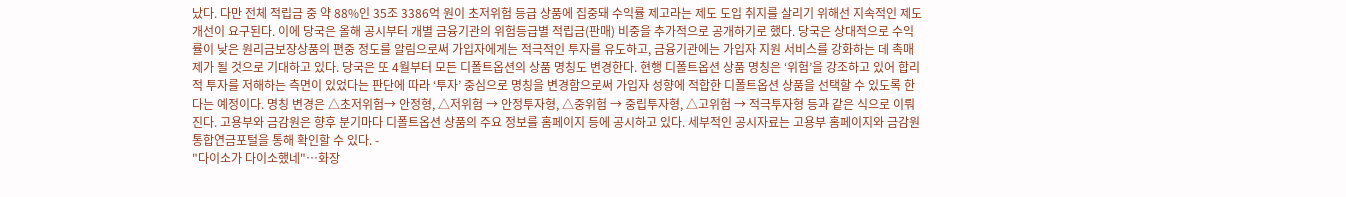났다. 다만 전체 적립금 중 약 88%인 35조 3386억 원이 초저위험 등급 상품에 집중돼 수익률 제고라는 제도 도입 취지를 살리기 위해선 지속적인 제도 개선이 요구된다. 이에 당국은 올해 공시부터 개별 금융기관의 위험등급별 적립금(판매) 비중을 추가적으로 공개하기로 했다. 당국은 상대적으로 수익률이 낮은 원리금보장상품의 편중 정도를 알림으로써 가입자에게는 적극적인 투자를 유도하고, 금융기관에는 가입자 지원 서비스를 강화하는 데 촉매제가 될 것으로 기대하고 있다. 당국은 또 4월부터 모든 디폴트옵션의 상품 명칭도 변경한다. 현행 디폴트옵션 상품 명칭은 ‘위험’을 강조하고 있어 합리적 투자를 저해하는 측면이 있었다는 판단에 따라 ‘투자’ 중심으로 명칭을 변경함으로써 가입자 성향에 적합한 디폴트옵션 상품을 선택할 수 있도록 한다는 예정이다. 명칭 변경은 △초저위험→ 안정형, △저위험 → 안정투자형, △중위험 → 중립투자형, △고위험 → 적극투자형 등과 같은 식으로 이뤄진다. 고용부와 금감원은 향후 분기마다 디폴트옵션 상품의 주요 정보를 홈페이지 등에 공시하고 있다. 세부적인 공시자료는 고용부 홈페이지와 금감원 통합연금포털을 통해 확인할 수 있다. -
"다이소가 다이소했네"…화장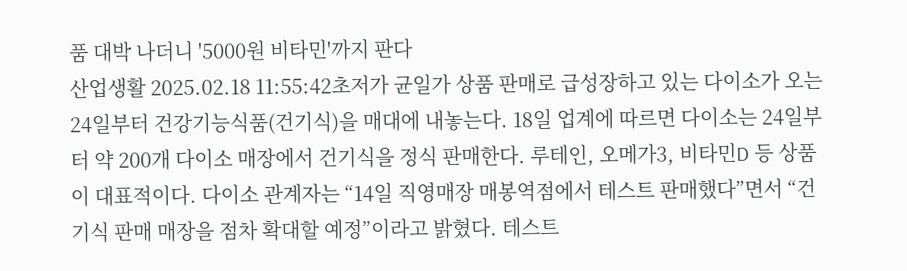품 대박 나더니 '5000원 비타민'까지 판다
산업생활 2025.02.18 11:55:42초저가 균일가 상품 판매로 급성장하고 있는 다이소가 오는 24일부터 건강기능식품(건기식)을 매대에 내놓는다. 18일 업계에 따르면 다이소는 24일부터 약 200개 다이소 매장에서 건기식을 정식 판매한다. 루테인, 오메가3, 비타민D 등 상품이 대표적이다. 다이소 관계자는 “14일 직영매장 매봉역점에서 테스트 판매했다”면서 “건기식 판매 매장을 점차 확대할 예정”이라고 밝혔다. 테스트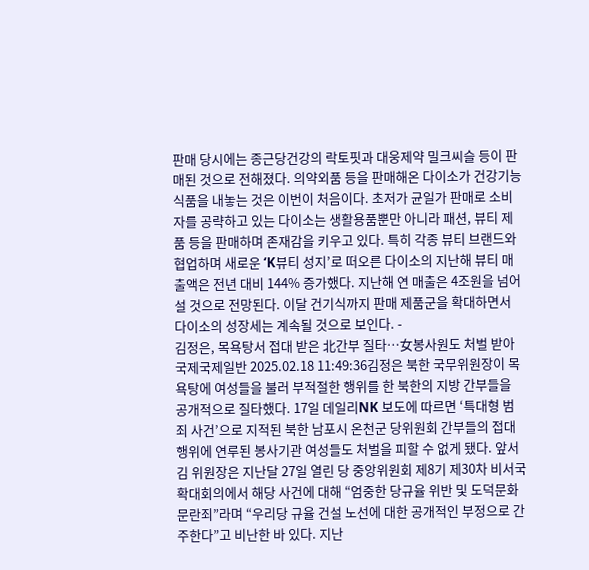판매 당시에는 종근당건강의 락토핏과 대웅제약 밀크씨슬 등이 판매된 것으로 전해졌다. 의약외품 등을 판매해온 다이소가 건강기능식품을 내놓는 것은 이번이 처음이다. 초저가 균일가 판매로 소비자를 공략하고 있는 다이소는 생활용품뿐만 아니라 패션, 뷰티 제품 등을 판매하며 존재감을 키우고 있다. 특히 각종 뷰티 브랜드와 협업하며 새로운 ‘K뷰티 성지’로 떠오른 다이소의 지난해 뷰티 매출액은 전년 대비 144% 증가했다. 지난해 연 매출은 4조원을 넘어설 것으로 전망된다. 이달 건기식까지 판매 제품군을 확대하면서 다이소의 성장세는 계속될 것으로 보인다. -
김정은, 목욕탕서 접대 받은 北간부 질타…女봉사원도 처벌 받아
국제국제일반 2025.02.18 11:49:36김정은 북한 국무위원장이 목욕탕에 여성들을 불러 부적절한 행위를 한 북한의 지방 간부들을 공개적으로 질타했다. 17일 데일리NK 보도에 따르면 ‘특대형 범죄 사건’으로 지적된 북한 남포시 온천군 당위원회 간부들의 접대 행위에 연루된 봉사기관 여성들도 처벌을 피할 수 없게 됐다. 앞서 김 위원장은 지난달 27일 열린 당 중앙위원회 제8기 제30차 비서국 확대회의에서 해당 사건에 대해 “엄중한 당규율 위반 및 도덕문화문란죄”라며 “우리당 규율 건설 노선에 대한 공개적인 부정으로 간주한다”고 비난한 바 있다. 지난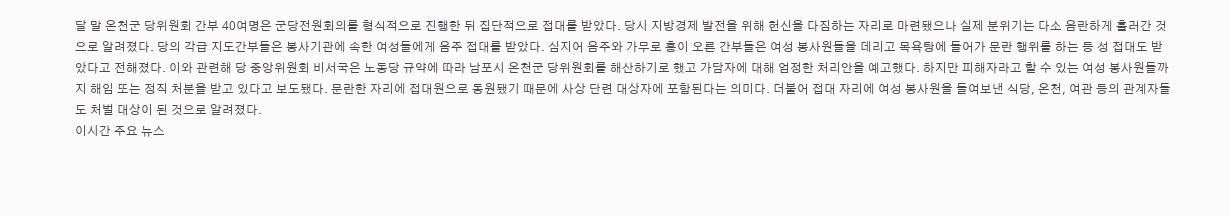달 말 온천군 당위원회 간부 40여명은 군당전원회의를 형식적으로 진행한 뒤 집단적으로 접대를 받았다. 당시 지방경제 발전을 위해 헌신을 다짐하는 자리로 마련됐으나 실제 분위기는 다소 음란하게 흘러간 것으로 알려졌다. 당의 각급 지도간부들은 봉사기관에 속한 여성들에게 음주 접대를 받았다. 심지어 음주와 가무로 흥이 오른 간부들은 여성 봉사원들을 데리고 목욕탕에 들어가 문란 행위를 하는 등 성 접대도 받았다고 전해졌다. 이와 관련해 당 중앙위원회 비서국은 노동당 규약에 따라 남포시 온천군 당위원회를 해산하기로 했고 가담자에 대해 엄정한 처리안을 예고했다. 하지만 피해자라고 할 수 있는 여성 봉사원들까지 해임 또는 정직 처분을 받고 있다고 보도됐다. 문란한 자리에 접대원으로 동원됐기 때문에 사상 단련 대상자에 포함된다는 의미다. 더불어 접대 자리에 여성 봉사원을 들여보낸 식당, 온천, 여관 등의 관계자들도 처벌 대상이 된 것으로 알려졌다.
이시간 주요 뉴스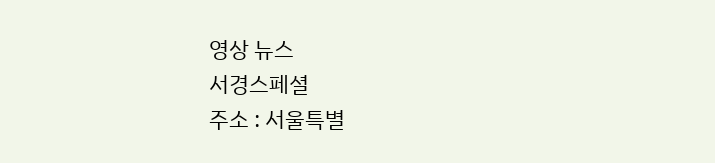영상 뉴스
서경스페셜
주소 : 서울특별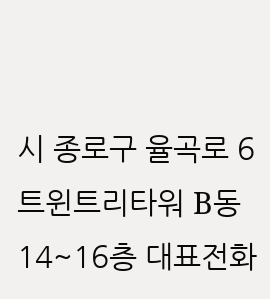시 종로구 율곡로 6 트윈트리타워 B동 14~16층 대표전화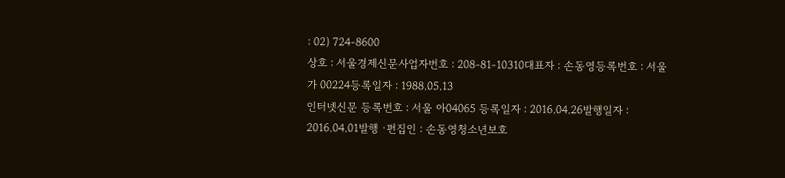: 02) 724-8600
상호 : 서울경제신문사업자번호 : 208-81-10310대표자 : 손동영등록번호 : 서울 가 00224등록일자 : 1988.05.13
인터넷신문 등록번호 : 서울 아04065 등록일자 : 2016.04.26발행일자 : 2016.04.01발행 ·편집인 : 손동영청소년보호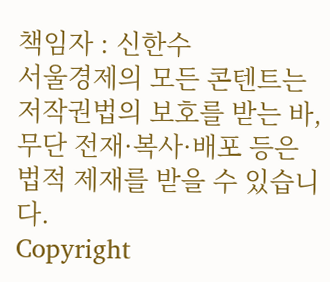책임자 : 신한수
서울경제의 모든 콘텐트는 저작권법의 보호를 받는 바, 무단 전재·복사·배포 등은 법적 제재를 받을 수 있습니다.
Copyright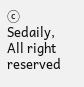ⓒ Sedaily, All right reserved